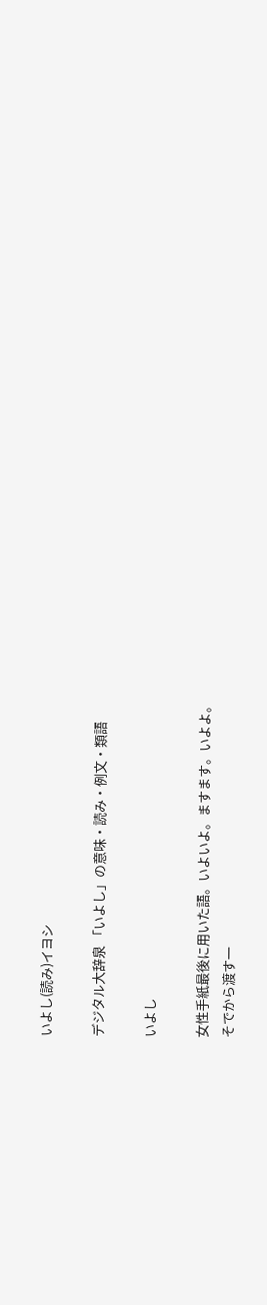いよし(読み)イヨシ

デジタル大辞泉 「いよし」の意味・読み・例文・類語

いよし

女性手紙最後に用いた語。いよいよ。ますます。いよよ。
そでから渡す一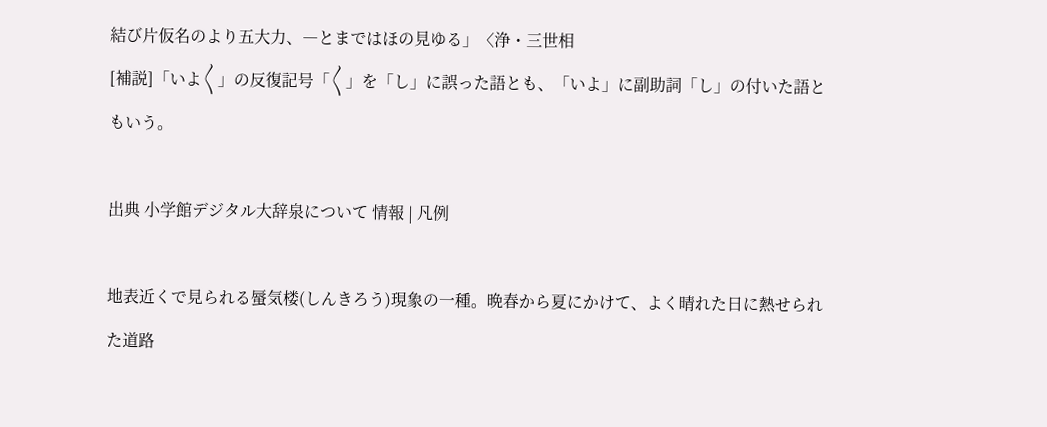結び片仮名のより五大力、―とまではほの見ゆる」〈浄・三世相
[補説]「いよ〱」の反復記号「〱」を「し」に誤った語とも、「いよ」に副助詞「し」の付いた語ともいう。

出典 小学館デジタル大辞泉について 情報 | 凡例

地表近くで見られる蜃気楼(しんきろう)現象の一種。晩春から夏にかけて、よく晴れた日に熱せられた道路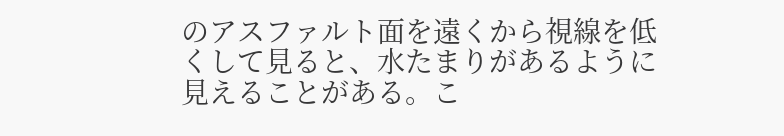のアスファルト面を遠くから視線を低くして見ると、水たまりがあるように見えることがある。こ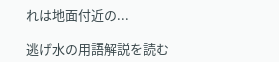れは地面付近の...

逃げ水の用語解説を読む